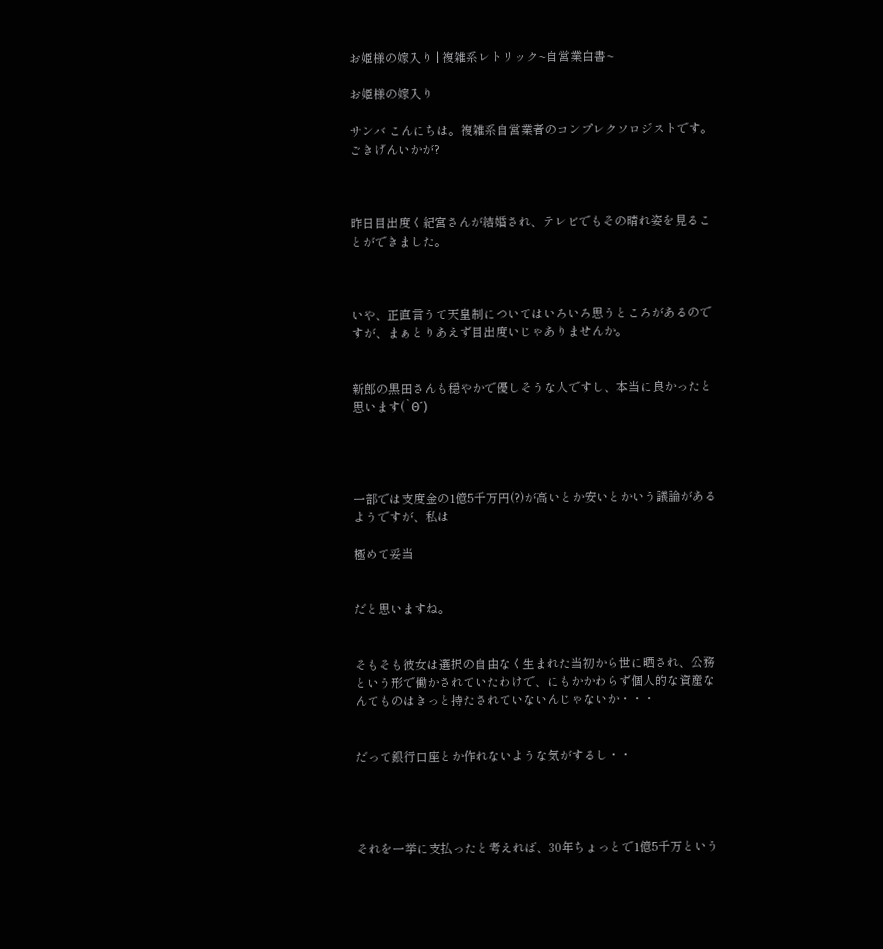お姫様の嫁入り | 複雑系レトリック~自営業白書~

お姫様の嫁入り

サンバ こんにちは。複雑系自営業者のコンプレクソロジストです。ごきげんいかが?



昨日目出度く紀宮さんが結婚され、テレビでもその晴れ姿を見ることができました。



いや、正直言うて天皇制についてはいろいろ思うところがあるのですが、まぁとりあえず目出度いじゃありませんか。


新郎の黒田さんも穏やかで優しそうな人ですし、本当に良かったと思います(`Θ´)




一部では支度金の1億5千万円(?)が高いとか安いとかいう議論があるようですが、私は

極めて妥当


だと思いますね。


そもそも彼女は選択の自由なく生まれた当初から世に晒され、公務という形で働かされていたわけで、にもかかわらず個人的な資産なんてものはきっと持たされていないんじゃないか・・・


だって銀行口座とか作れないような気がするし・・




それを一挙に支払ったと考えれば、30年ちょっとで1億5千万という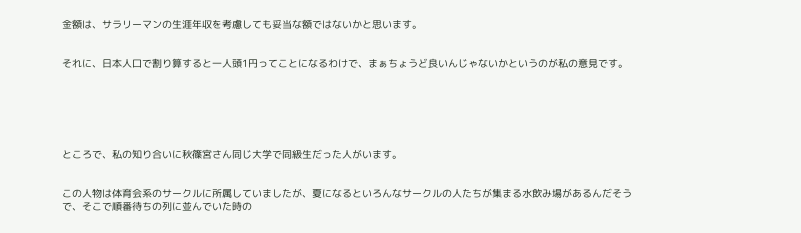金額は、サラリーマンの生涯年収を考慮しても妥当な額ではないかと思います。


それに、日本人口で割り算すると一人頭1円ってことになるわけで、まぁちょうど良いんじゃないかというのが私の意見です。






ところで、私の知り合いに秋篠宮さん同じ大学で同級生だった人がいます。


この人物は体育会系のサークルに所属していましたが、夏になるといろんなサークルの人たちが集まる水飲み場があるんだそうで、そこで順番待ちの列に並んでいた時の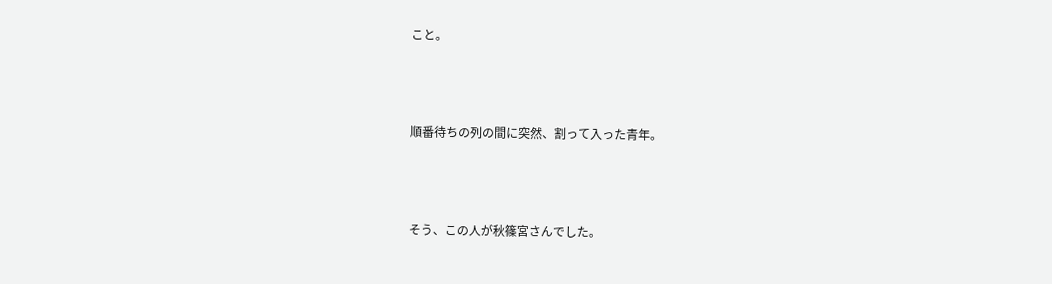こと。



順番待ちの列の間に突然、割って入った青年。



そう、この人が秋篠宮さんでした。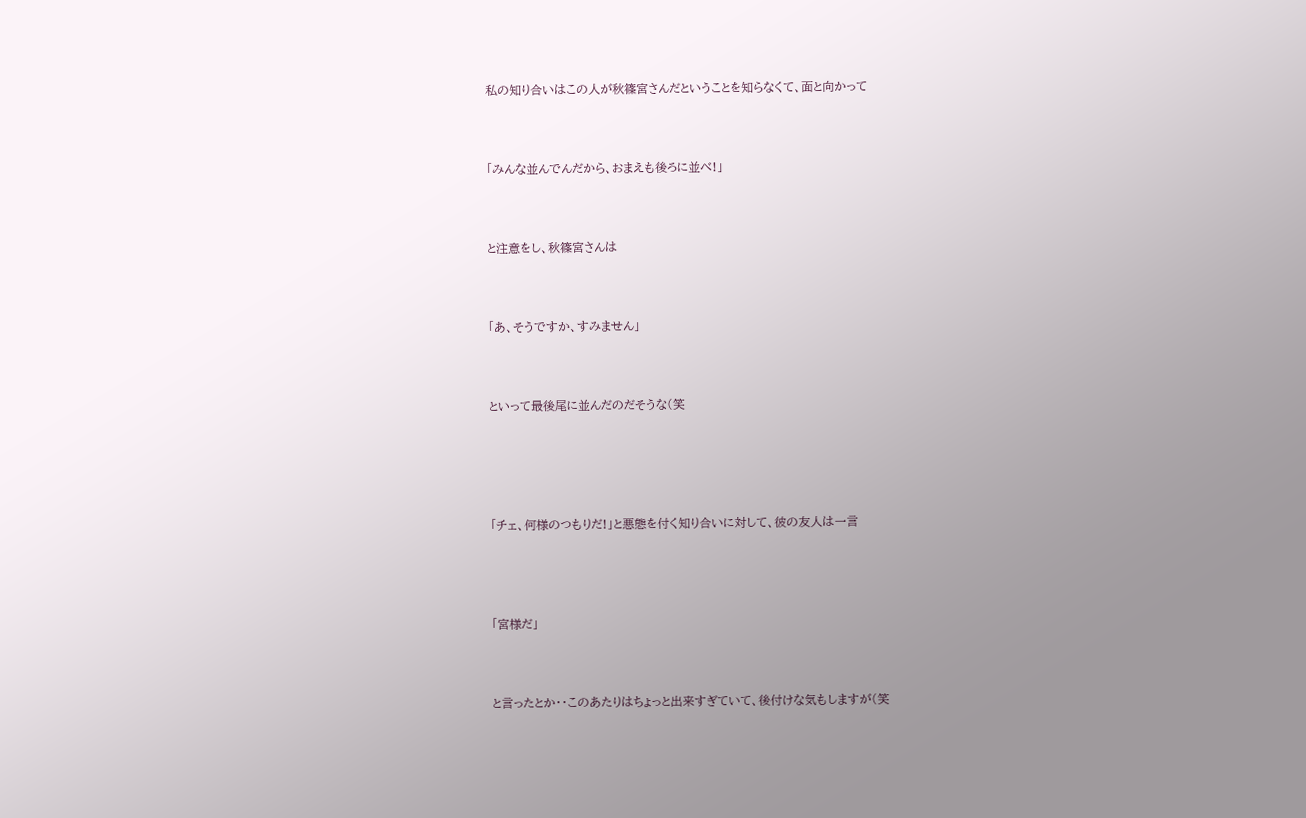私の知り合いはこの人が秋篠宮さんだということを知らなくて、面と向かって



「みんな並んでんだから、おまえも後ろに並べ!」



と注意をし、秋篠宮さんは



「あ、そうですか、すみません」



といって最後尾に並んだのだそうな(笑





「チェ、何様のつもりだ!」と悪態を付く知り合いに対して、彼の友人は一言




「宮様だ」



と言ったとか・・このあたりはちょっと出来すぎていて、後付けな気もしますが(笑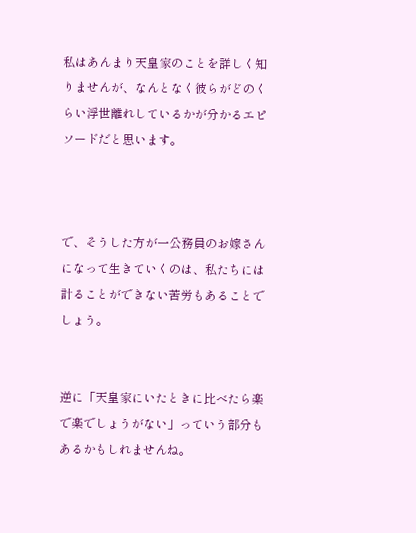私はあんまり天皇家のことを詳しく知りませんが、なんとなく彼らがどのくらい浮世離れしているかが分かるエピソードだと思います。



で、そうした方が一公務員のお嫁さんになって生きていくのは、私たちには計ることができない苦労もあることでしょう。


逆に「天皇家にいたときに比べたら楽で楽でしょうがない」っていう部分もあるかもしれませんね。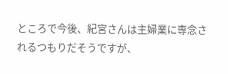ところで今後、紀宮さんは主婦業に専念されるつもりだそうですが、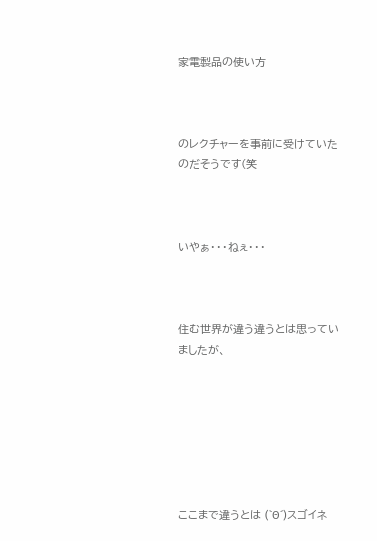家電製品の使い方



のレクチャーを事前に受けていたのだそうです(笑



いやぁ・・・ねぇ・・・



住む世界が違う違うとは思っていましたが、







ここまで違うとは (`Θ´)スゴイネ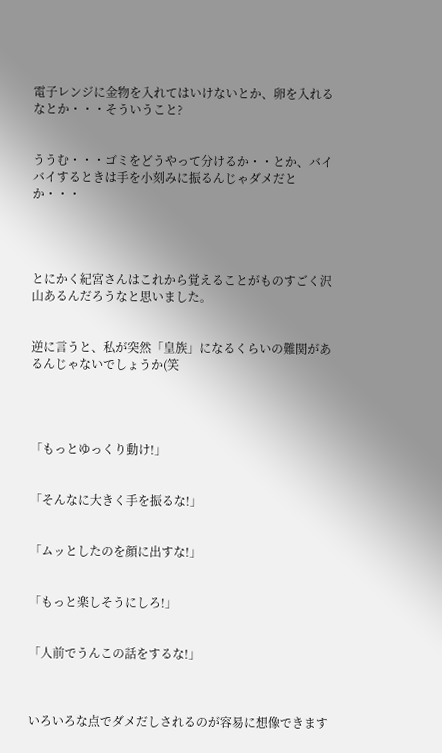電子レンジに金物を入れてはいけないとか、卵を入れるなとか・・・そういうこと?


ううむ・・・ゴミをどうやって分けるか・・とか、バイバイするときは手を小刻みに振るんじゃダメだとか・・・




とにかく紀宮さんはこれから覚えることがものすごく沢山あるんだろうなと思いました。


逆に言うと、私が突然「皇族」になるくらいの難関があるんじゃないでしょうか(笑




「もっとゆっくり動け!」


「そんなに大きく手を振るな!」


「ムッとしたのを顔に出すな!」


「もっと楽しそうにしろ!」


「人前でうんこの話をするな!」



いろいろな点でダメだしされるのが容易に想像できます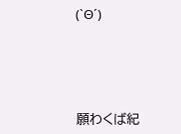(`Θ´)





願わくば紀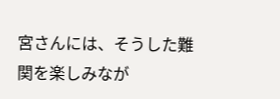宮さんには、そうした難関を楽しみなが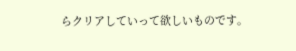らクリアしていって欲しいものです。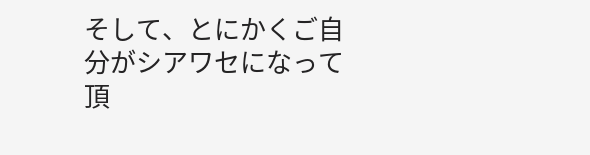そして、とにかくご自分がシアワセになって頂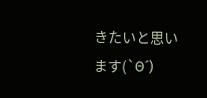きたいと思います(`Θ´)